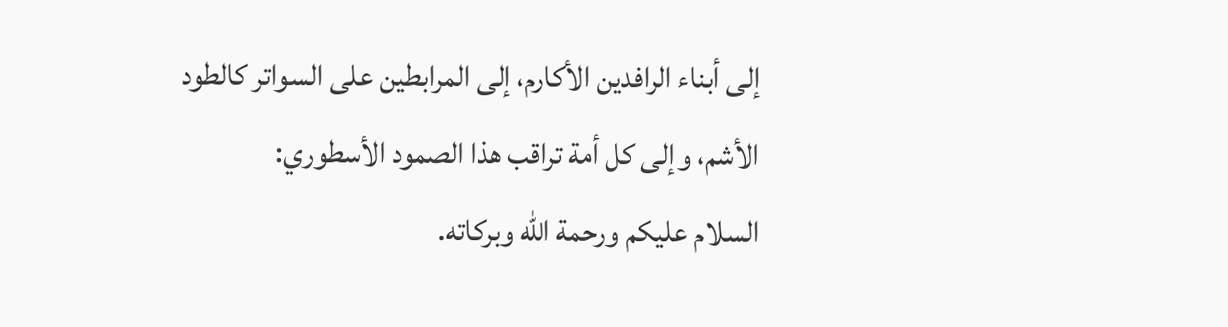إلى أبناء الرافدين الأكارم، إلى المرابطين على السواتر كالطود الأشم، وإلى كل أمة تراقب هذا الصمود الأسطوري:
السلام عليكم ورحمة الله وبركاته.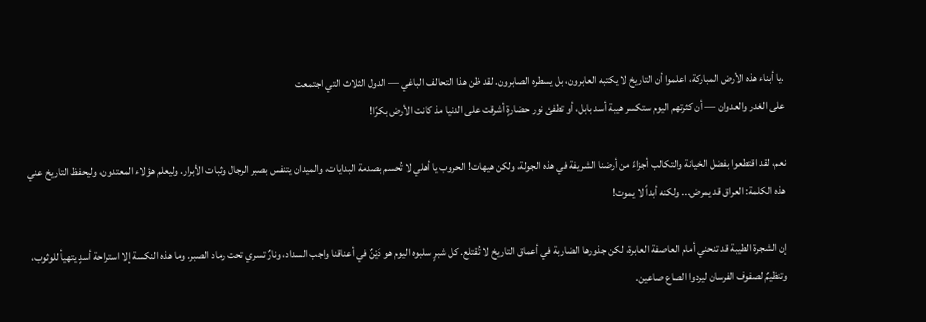.يا أبناء هذه الأرض المباركة، اعلموا أن التاريخ لا يكتبه العابرون، بل يسطره الصابرون. لقد ظن هذا التحالف الباغي — الدول الثلاث التي اجتمعت
على الغدر والعدوان — أن كثرتهم اليوم ستكسر هيبة أسد بابل، أو تطفئ نور حضارةٍ أشرقت على الدنيا مذ كانت الأرض بكرًا!

نعم، لقد اقتطعوا بفضل الخيانة والتكالب أجزاءً من أرضنا الشريفة في هذه الجولة، ولكن هيهات! الحروب يا أهلي لا تُحسم بصدمة البدايات، والميدان يتنفس بصبر الرجال وثبات الأبرار. وليعلم هؤلاء المعتدون، وليحفظ التاريخ عني هذه الكلمة: العراق قد يمرض... ولكنه أبداً لا يموت!

إن الشجرة الطيبة قد تنحني أمام العاصفة العابرة، لكن جذورها الضاربة في أعماق التاريخ لا تُقتلع. كل شبرٍ سلبوه اليوم هو دَيْنٌ في أعناقنا واجب السداد، ونارٌ تسري تحت رماد الصبر. وما هذه النكسة إلا استراحة أسدٍ يتهيأ للوثوب، وتنظيمٌ لصفوف الفرسان ليردوا الصاع صاعين.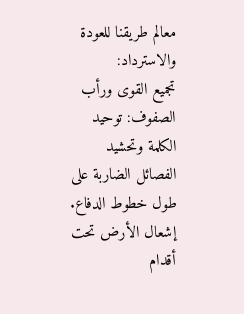معالم طريقنا للعودة والاسترداد:
تجميع القوى ورأب الصفوف: توحيد الكلمة وتحشيد الفصائل الضاربة على طول خطوط الدفاع.
إشعال الأرض تحت أقدام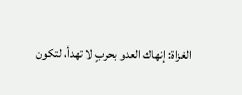الغزاة: إنهاك العدو بحربٍ لا تهدأ، لتكون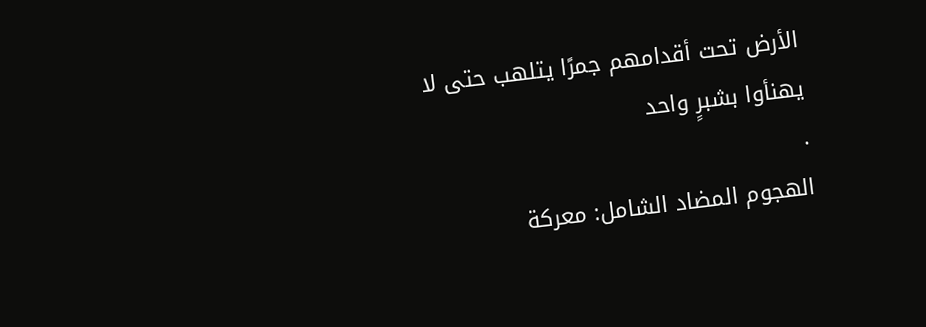الأرض تحت أقدامهم جمرًا يتلهب حتى لا يهنأوا بشبرٍ واحد
.
الهجوم المضاد الشامل: معركة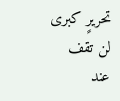تحريرٍ كبرى لن تقف عند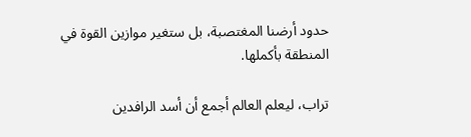حدود أرضنا المغتصبة، بل ستغير موازين القوة في المنطقة بأكملها.

تراب، ليعلم العالم أجمع أن أسد الرافدين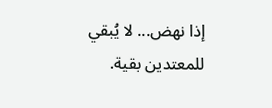إذا نهض... لا يُبقي للمعتدين بقية.